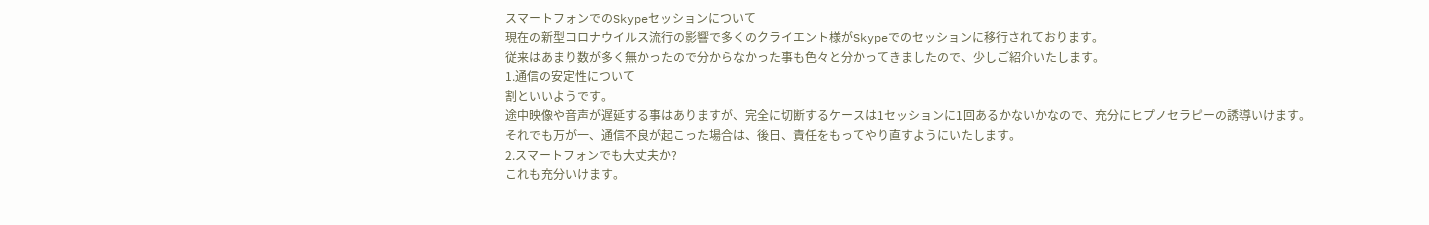スマートフォンでのSkypeセッションについて
現在の新型コロナウイルス流行の影響で多くのクライエント様がSkypeでのセッションに移行されております。
従来はあまり数が多く無かったので分からなかった事も色々と分かってきましたので、少しご紹介いたします。
1.通信の安定性について
割といいようです。
途中映像や音声が遅延する事はありますが、完全に切断するケースは1セッションに1回あるかないかなので、充分にヒプノセラピーの誘導いけます。
それでも万が一、通信不良が起こった場合は、後日、責任をもってやり直すようにいたします。
2.スマートフォンでも大丈夫か?
これも充分いけます。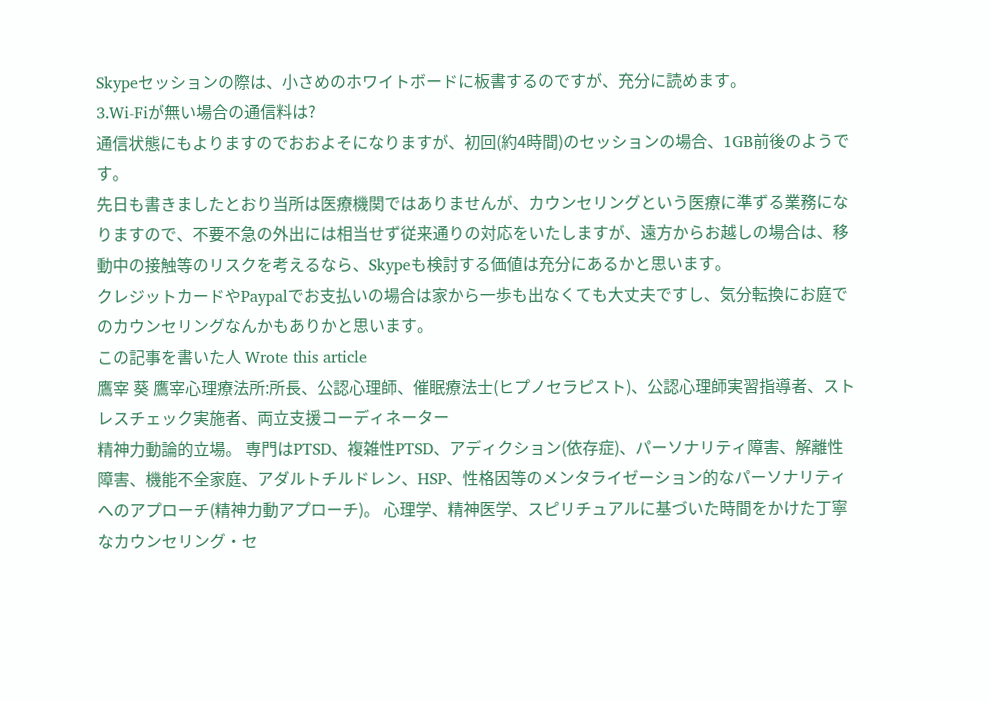Skypeセッションの際は、小さめのホワイトボードに板書するのですが、充分に読めます。
3.Wi-Fiが無い場合の通信料は?
通信状態にもよりますのでおおよそになりますが、初回(約4時間)のセッションの場合、1GB前後のようです。
先日も書きましたとおり当所は医療機関ではありませんが、カウンセリングという医療に準ずる業務になりますので、不要不急の外出には相当せず従来通りの対応をいたしますが、遠方からお越しの場合は、移動中の接触等のリスクを考えるなら、Skypeも検討する価値は充分にあるかと思います。
クレジットカードやPaypalでお支払いの場合は家から一歩も出なくても大丈夫ですし、気分転換にお庭でのカウンセリングなんかもありかと思います。
この記事を書いた人 Wrote this article
鷹宰 葵 鷹宰心理療法所:所長、公認心理師、催眠療法士(ヒプノセラピスト)、公認心理師実習指導者、ストレスチェック実施者、両立支援コーディネーター
精神力動論的立場。 専門はPTSD、複雑性PTSD、アディクション(依存症)、パーソナリティ障害、解離性障害、機能不全家庭、アダルトチルドレン、HSP、性格因等のメンタライゼーション的なパーソナリティへのアプローチ(精神力動アプローチ)。 心理学、精神医学、スピリチュアルに基づいた時間をかけた丁寧なカウンセリング・セ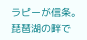ラピーが信条。 琵琶湖の畔で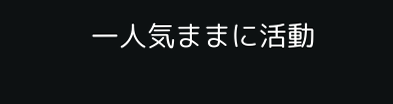一人気ままに活動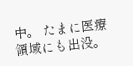中。 たまに医療領域にも出没。